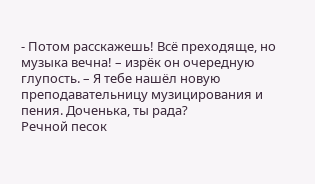- Потом расскажешь! Всё преходяще, но музыка вечна! – изрёк он очередную глупость. – Я тебе нашёл новую преподавательницу музицирования и пения. Доченька, ты рада?
Речной песок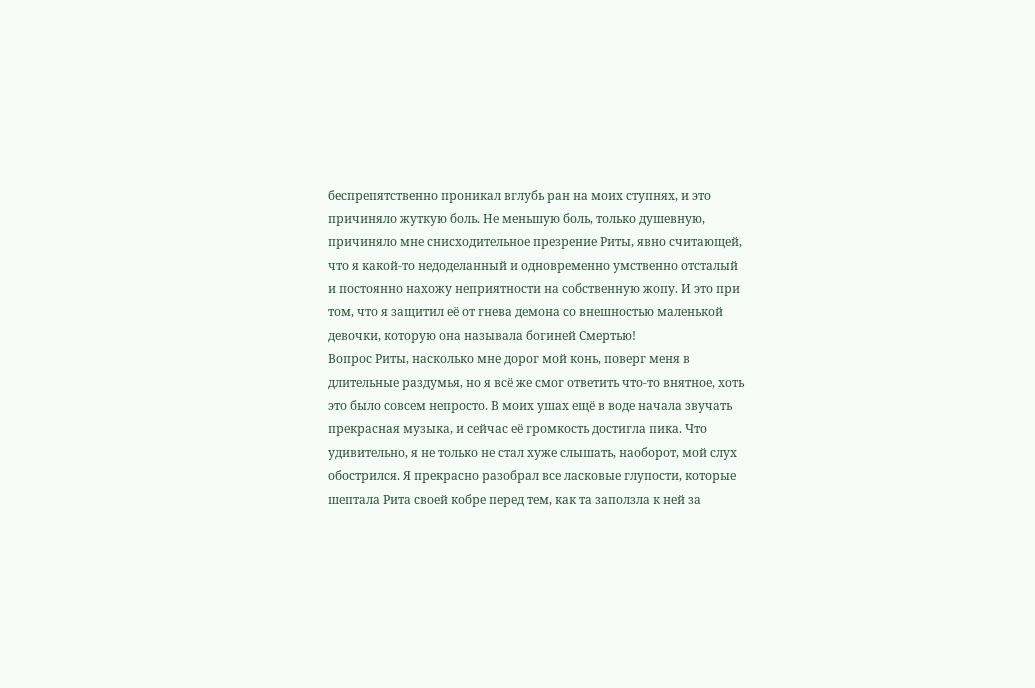беспрепятственно проникал вглубь ран на моих ступнях, и это причиняло жуткую боль. Не меньшую боль, только душевную, причиняло мне снисходительное презрение Риты, явно считающей, что я какой-то недоделанный и одновременно умственно отсталый и постоянно нахожу неприятности на собственную жопу. И это при том, что я защитил её от гнева демона со внешностью маленькой девочки, которую она называла богиней Смертью!
Вопрос Риты, насколько мне дорог мой конь, поверг меня в длительные раздумья, но я всё же смог ответить что-то внятное, хоть это было совсем непросто. В моих ушах ещё в воде начала звучать прекрасная музыка, и сейчас её громкость достигла пика. Что удивительно, я не только не стал хуже слышать, наоборот, мой слух обострился. Я прекрасно разобрал все ласковые глупости, которые шептала Рита своей кобре перед тем, как та заползла к ней за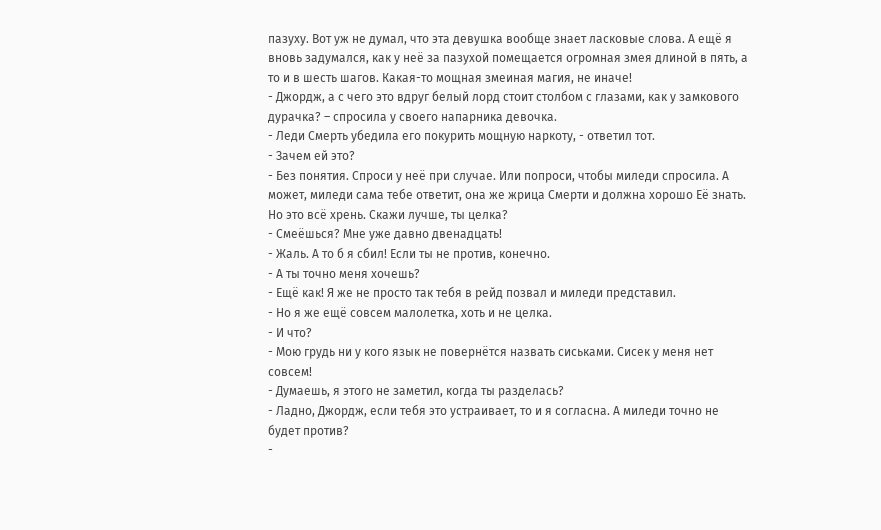пазуху. Вот уж не думал, что эта девушка вообще знает ласковые слова. А ещё я вновь задумался, как у неё за пазухой помещается огромная змея длиной в пять, а то и в шесть шагов. Какая-то мощная змеиная магия, не иначе!
- Джордж, а с чего это вдруг белый лорд стоит столбом с глазами, как у замкового дурачка? – спросила у своего напарника девочка.
- Леди Смерть убедила его покурить мощную наркоту, - ответил тот.
- Зачем ей это?
- Без понятия. Спроси у неё при случае. Или попроси, чтобы миледи спросила. А может, миледи сама тебе ответит, она же жрица Смерти и должна хорошо Её знать. Но это всё хрень. Скажи лучше, ты целка?
- Смеёшься? Мне уже давно двенадцать!
- Жаль. А то б я сбил! Если ты не против, конечно.
- А ты точно меня хочешь?
- Ещё как! Я же не просто так тебя в рейд позвал и миледи представил.
- Но я же ещё совсем малолетка, хоть и не целка.
- И что?
- Мою грудь ни у кого язык не повернётся назвать сиськами. Сисек у меня нет совсем!
- Думаешь, я этого не заметил, когда ты разделась?
- Ладно, Джордж, если тебя это устраивает, то и я согласна. А миледи точно не будет против?
-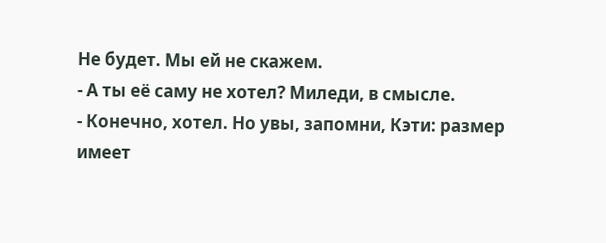Не будет. Мы ей не скажем.
- А ты её саму не хотел? Миледи, в смысле.
- Конечно, хотел. Но увы, запомни, Кэти: размер имеет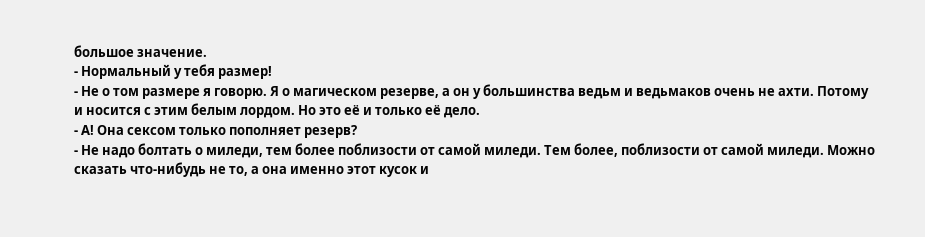большое значение.
- Нормальный у тебя размер!
- Не о том размере я говорю. Я о магическом резерве, а он у большинства ведьм и ведьмаков очень не ахти. Потому и носится с этим белым лордом. Но это её и только её дело.
- А! Она сексом только пополняет резерв?
- Не надо болтать о миледи, тем более поблизости от самой миледи. Тем более, поблизости от самой миледи. Можно сказать что-нибудь не то, а она именно этот кусок и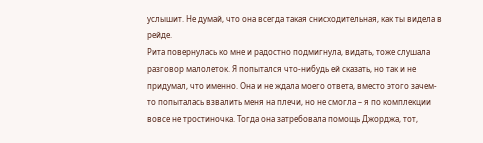услышит. Не думай, что она всегда такая снисходительная, как ты видела в рейде.
Рита повернулась ко мне и радостно подмигнула, видать, тоже слушала разговор малолеток. Я попытался что-нибудь ей сказать, но так и не придумал, что именно. Она и не ждала моего ответа, вместо этого зачем-то попыталась взвалить меня на плечи, но не смогла – я по комплекции вовсе не тростиночка. Тогда она затребовала помощь Джорджа, тот,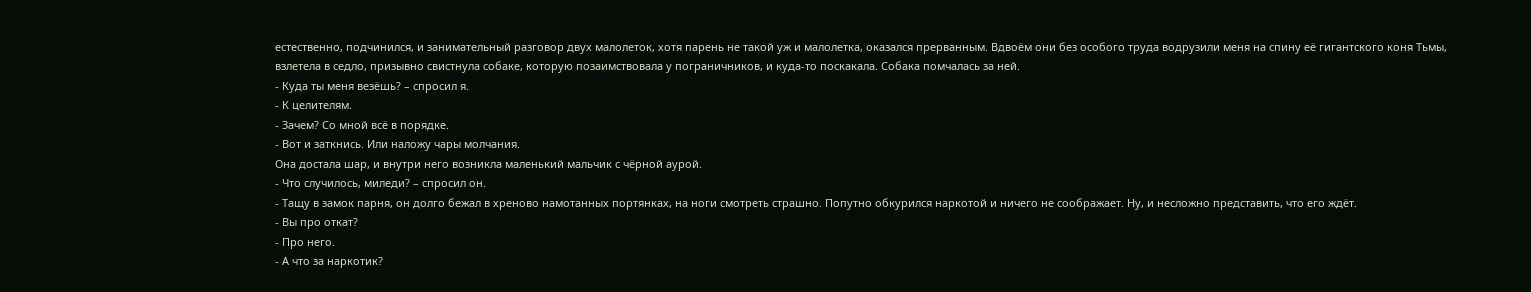естественно, подчинился, и занимательный разговор двух малолеток, хотя парень не такой уж и малолетка, оказался прерванным. Вдвоём они без особого труда водрузили меня на спину её гигантского коня Тьмы, взлетела в седло, призывно свистнула собаке, которую позаимствовала у пограничников, и куда-то поскакала. Собака помчалась за ней.
- Куда ты меня везёшь? – спросил я.
- К целителям.
- Зачем? Со мной всё в порядке.
- Вот и заткнись. Или наложу чары молчания.
Она достала шар, и внутри него возникла маленький мальчик с чёрной аурой.
- Что случилось, миледи? – спросил он.
- Тащу в замок парня, он долго бежал в хреново намотанных портянках, на ноги смотреть страшно. Попутно обкурился наркотой и ничего не соображает. Ну, и несложно представить, что его ждёт.
- Вы про откат?
- Про него.
- А что за наркотик?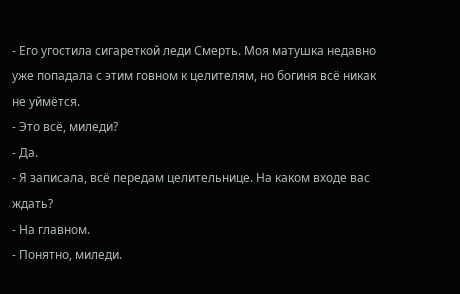- Его угостила сигареткой леди Смерть. Моя матушка недавно уже попадала с этим говном к целителям, но богиня всё никак не уймётся.
- Это всё, миледи?
- Да.
- Я записала, всё передам целительнице. На каком входе вас ждать?
- На главном.
- Понятно, миледи.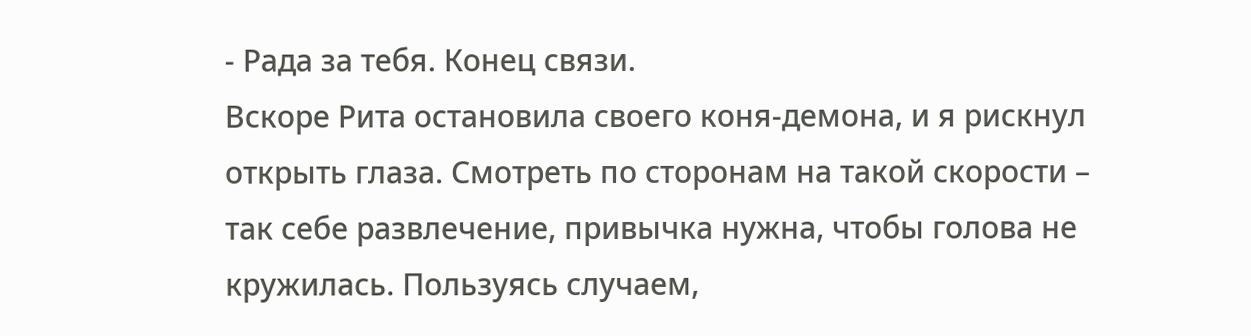- Рада за тебя. Конец связи.
Вскоре Рита остановила своего коня-демона, и я рискнул открыть глаза. Смотреть по сторонам на такой скорости – так себе развлечение, привычка нужна, чтобы голова не кружилась. Пользуясь случаем,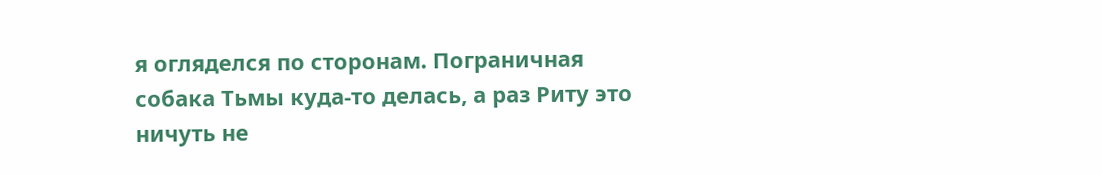я огляделся по сторонам. Пограничная собака Тьмы куда-то делась, а раз Риту это ничуть не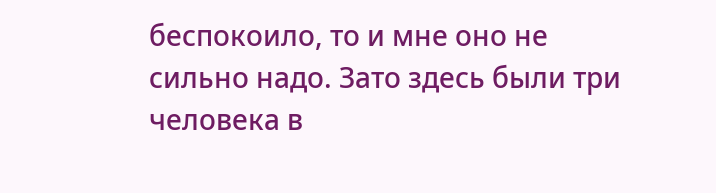беспокоило, то и мне оно не сильно надо. Зато здесь были три человека в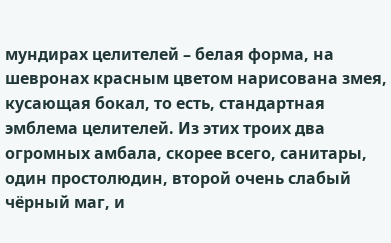мундирах целителей – белая форма, на шевронах красным цветом нарисована змея, кусающая бокал, то есть, стандартная эмблема целителей. Из этих троих два огромных амбала, скорее всего, санитары, один простолюдин, второй очень слабый чёрный маг, и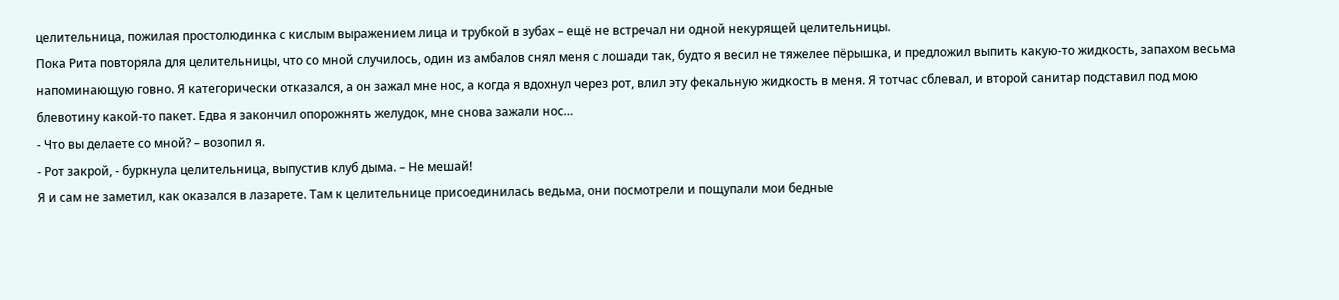целительница, пожилая простолюдинка с кислым выражением лица и трубкой в зубах – ещё не встречал ни одной некурящей целительницы.
Пока Рита повторяла для целительницы, что со мной случилось, один из амбалов снял меня с лошади так, будто я весил не тяжелее пёрышка, и предложил выпить какую-то жидкость, запахом весьма напоминающую говно. Я категорически отказался, а он зажал мне нос, а когда я вдохнул через рот, влил эту фекальную жидкость в меня. Я тотчас сблевал, и второй санитар подставил под мою блевотину какой-то пакет. Едва я закончил опорожнять желудок, мне снова зажали нос…
- Что вы делаете со мной? – возопил я.
- Рот закрой, - буркнула целительница, выпустив клуб дыма. – Не мешай!
Я и сам не заметил, как оказался в лазарете. Там к целительнице присоединилась ведьма, они посмотрели и пощупали мои бедные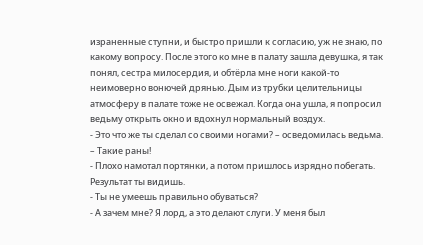израненные ступни, и быстро пришли к согласию, уж не знаю, по какому вопросу. После этого ко мне в палату зашла девушка, я так понял, сестра милосердия, и обтёрла мне ноги какой-то неимоверно вонючей дрянью. Дым из трубки целительницы атмосферу в палате тоже не освежал. Когда она ушла, я попросил ведьму открыть окно и вдохнул нормальный воздух.
- Это что же ты сделал со своими ногами? – осведомилась ведьма. – Такие раны!
- Плохо намотал портянки, а потом пришлось изрядно побегать. Результат ты видишь.
- Ты не умеешь правильно обуваться?
- А зачем мне? Я лорд, а это делают слуги. У меня был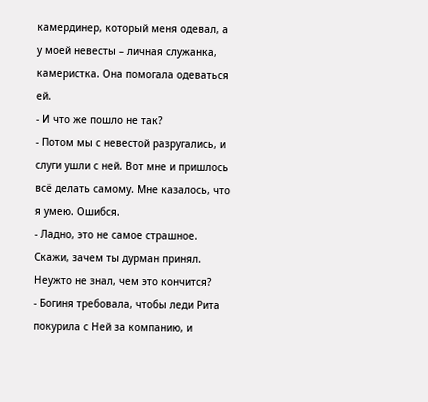камердинер, который меня одевал, а у моей невесты – личная служанка, камеристка. Она помогала одеваться ей.
- И что же пошло не так?
- Потом мы с невестой разругались, и слуги ушли с ней. Вот мне и пришлось всё делать самому. Мне казалось, что я умею. Ошибся.
- Ладно, это не самое страшное. Скажи, зачем ты дурман принял. Неужто не знал, чем это кончится?
- Богиня требовала, чтобы леди Рита покурила с Ней за компанию, и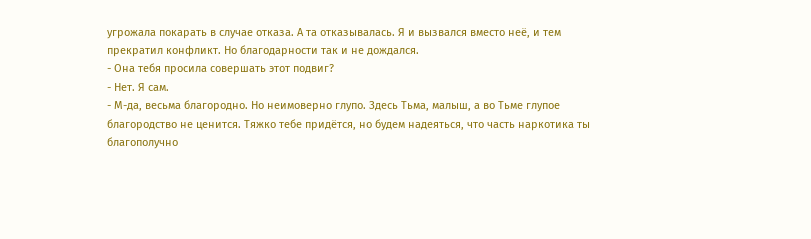угрожала покарать в случае отказа. А та отказывалась. Я и вызвался вместо неё, и тем прекратил конфликт. Но благодарности так и не дождался.
- Она тебя просила совершать этот подвиг?
- Нет. Я сам.
- М-да, весьма благородно. Но неимоверно глупо. Здесь Тьма, малыш, а во Тьме глупое благородство не ценится. Тяжко тебе придётся, но будем надеяться, что часть наркотика ты благополучно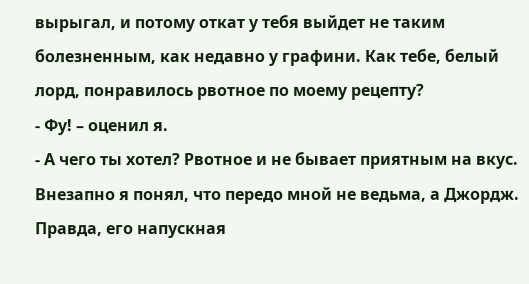вырыгал, и потому откат у тебя выйдет не таким болезненным, как недавно у графини. Как тебе, белый лорд, понравилось рвотное по моему рецепту?
- Фу! – оценил я.
- А чего ты хотел? Рвотное и не бывает приятным на вкус.
Внезапно я понял, что передо мной не ведьма, а Джордж. Правда, его напускная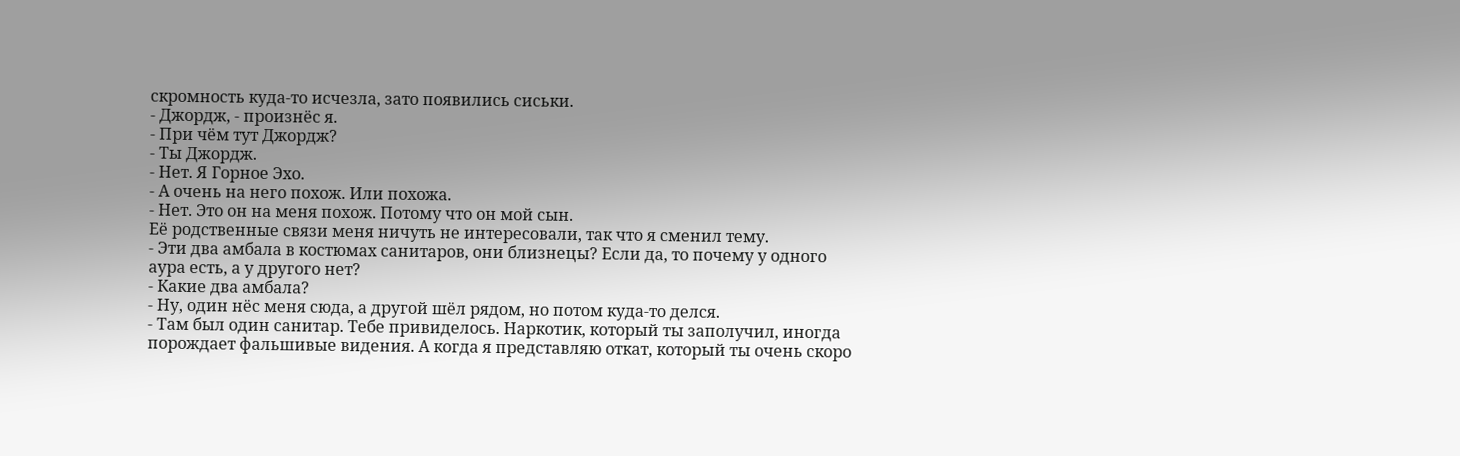скромность куда-то исчезла, зато появились сиськи.
- Джордж, - произнёс я.
- При чём тут Джордж?
- Ты Джордж.
- Нет. Я Горное Эхо.
- А очень на него похож. Или похожа.
- Нет. Это он на меня похож. Потому что он мой сын.
Её родственные связи меня ничуть не интересовали, так что я сменил тему.
- Эти два амбала в костюмах санитаров, они близнецы? Если да, то почему у одного аура есть, а у другого нет?
- Какие два амбала?
- Ну, один нёс меня сюда, а другой шёл рядом, но потом куда-то делся.
- Там был один санитар. Тебе привиделось. Наркотик, который ты заполучил, иногда порождает фальшивые видения. А когда я представляю откат, который ты очень скоро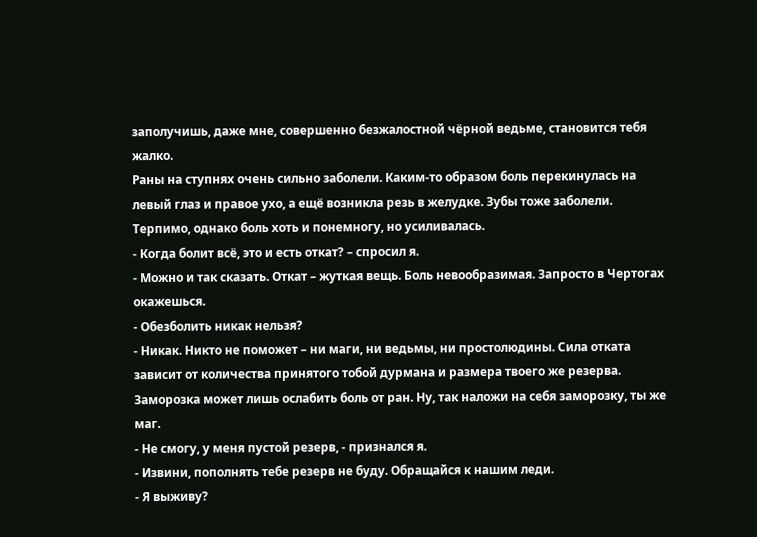заполучишь, даже мне, совершенно безжалостной чёрной ведьме, становится тебя жалко.
Раны на ступнях очень сильно заболели. Каким-то образом боль перекинулась на левый глаз и правое ухо, а ещё возникла резь в желудке. Зубы тоже заболели. Терпимо, однако боль хоть и понемногу, но усиливалась.
- Когда болит всё, это и есть откат? – спросил я.
- Можно и так сказать. Откат – жуткая вещь. Боль невообразимая. Запросто в Чертогах окажешься.
- Обезболить никак нельзя?
- Никак. Никто не поможет – ни маги, ни ведьмы, ни простолюдины. Сила отката зависит от количества принятого тобой дурмана и размера твоего же резерва. Заморозка может лишь ослабить боль от ран. Ну, так наложи на себя заморозку, ты же маг.
- Не смогу, у меня пустой резерв, - признался я.
- Извини, пополнять тебе резерв не буду. Обращайся к нашим леди.
- Я выживу?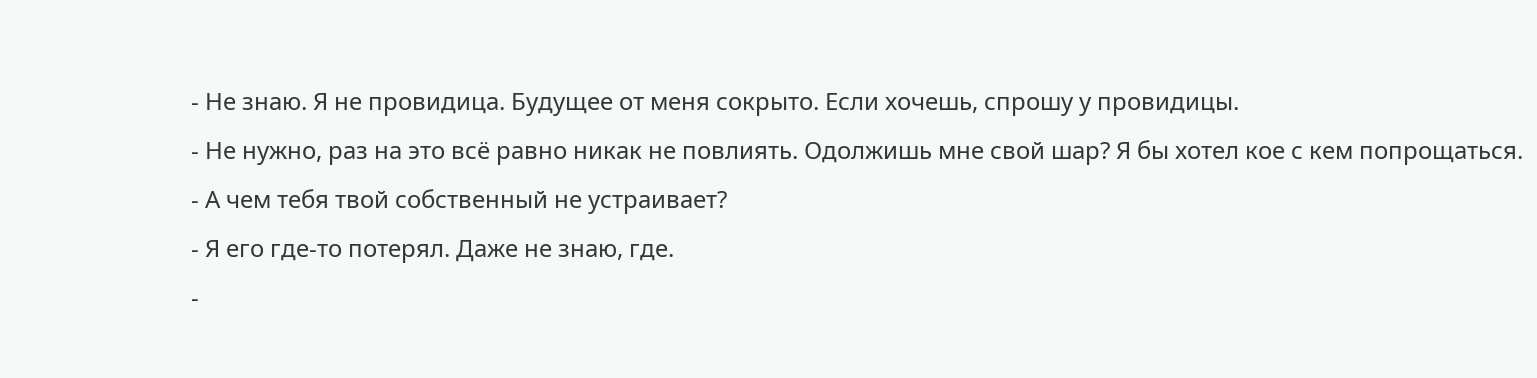- Не знаю. Я не провидица. Будущее от меня сокрыто. Если хочешь, спрошу у провидицы.
- Не нужно, раз на это всё равно никак не повлиять. Одолжишь мне свой шар? Я бы хотел кое с кем попрощаться.
- А чем тебя твой собственный не устраивает?
- Я его где-то потерял. Даже не знаю, где.
-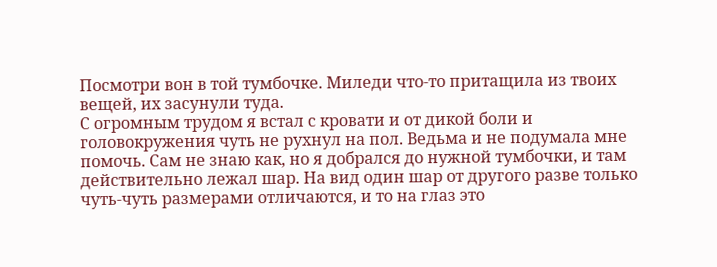Посмотри вон в той тумбочке. Миледи что-то притащила из твоих вещей, их засунули туда.
С огромным трудом я встал с кровати и от дикой боли и головокружения чуть не рухнул на пол. Ведьма и не подумала мне помочь. Сам не знаю как, но я добрался до нужной тумбочки, и там действительно лежал шар. На вид один шар от другого разве только чуть-чуть размерами отличаются, и то на глаз это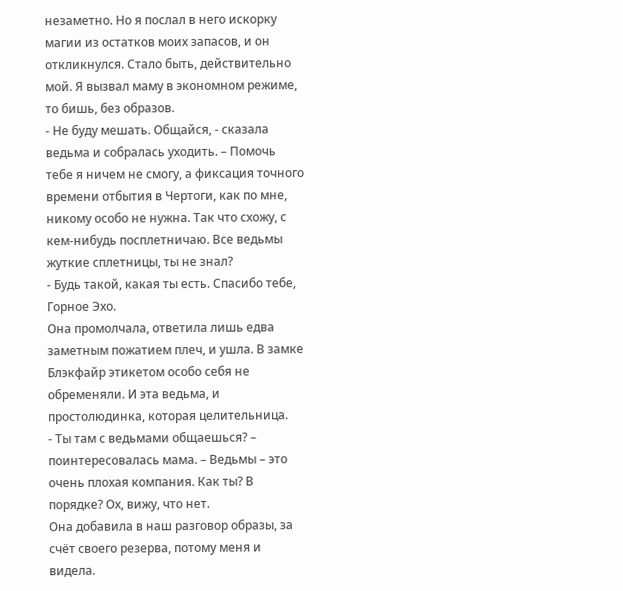незаметно. Но я послал в него искорку магии из остатков моих запасов, и он откликнулся. Стало быть, действительно мой. Я вызвал маму в экономном режиме, то бишь, без образов.
- Не буду мешать. Общайся, - сказала ведьма и собралась уходить. – Помочь тебе я ничем не смогу, а фиксация точного времени отбытия в Чертоги, как по мне, никому особо не нужна. Так что схожу, с кем-нибудь посплетничаю. Все ведьмы жуткие сплетницы, ты не знал?
- Будь такой, какая ты есть. Спасибо тебе, Горное Эхо.
Она промолчала, ответила лишь едва заметным пожатием плеч, и ушла. В замке Блэкфайр этикетом особо себя не обременяли. И эта ведьма, и простолюдинка, которая целительница.
- Ты там с ведьмами общаешься? – поинтересовалась мама. – Ведьмы – это очень плохая компания. Как ты? В порядке? Ох, вижу, что нет.
Она добавила в наш разговор образы, за счёт своего резерва, потому меня и видела.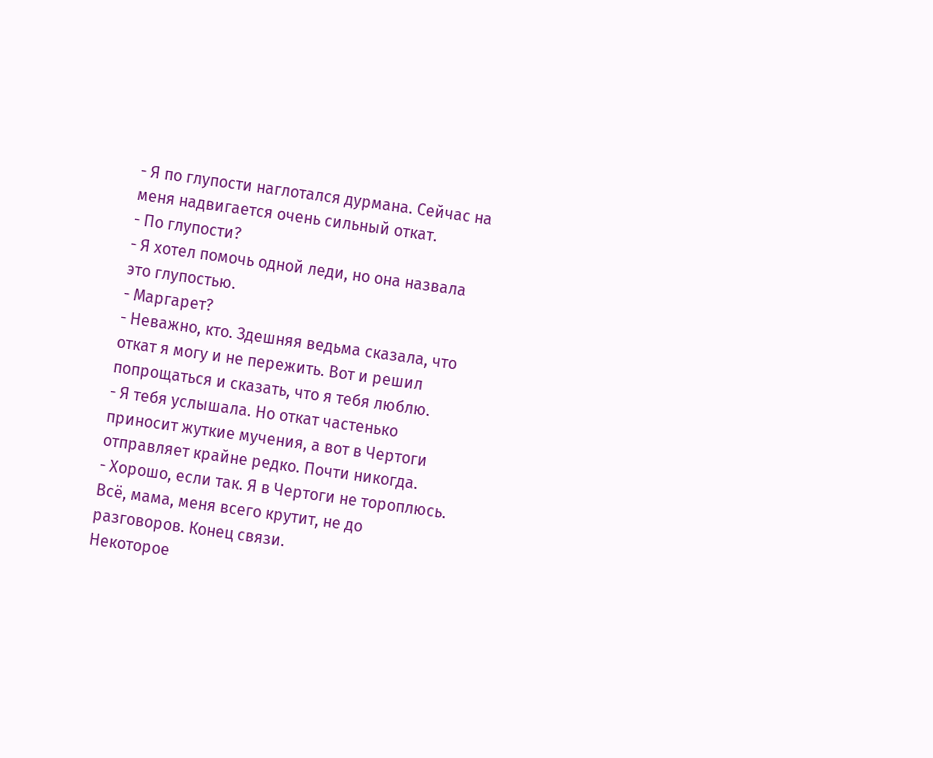- Я по глупости наглотался дурмана. Сейчас на меня надвигается очень сильный откат.
- По глупости?
- Я хотел помочь одной леди, но она назвала это глупостью.
- Маргарет?
- Неважно, кто. Здешняя ведьма сказала, что откат я могу и не пережить. Вот и решил попрощаться и сказать, что я тебя люблю.
- Я тебя услышала. Но откат частенько приносит жуткие мучения, а вот в Чертоги отправляет крайне редко. Почти никогда.
- Хорошо, если так. Я в Чертоги не тороплюсь. Всё, мама, меня всего крутит, не до разговоров. Конец связи.
Некоторое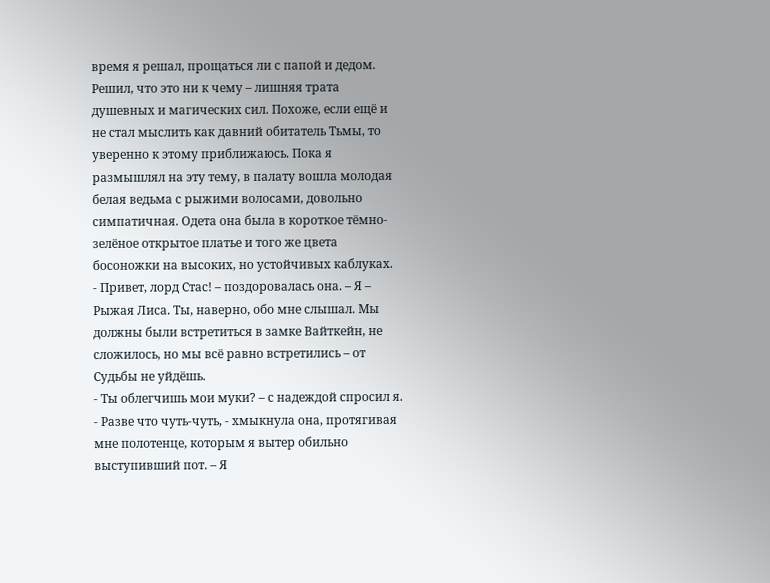время я решал, прощаться ли с папой и дедом. Решил, что это ни к чему – лишняя трата душевных и магических сил. Похоже, если ещё и не стал мыслить как давний обитатель Тьмы, то уверенно к этому приближаюсь. Пока я размышлял на эту тему, в палату вошла молодая белая ведьма с рыжими волосами, довольно симпатичная. Одета она была в короткое тёмно-зелёное открытое платье и того же цвета босоножки на высоких, но устойчивых каблуках.
- Привет, лорд Стас! – поздоровалась она. – Я – Рыжая Лиса. Ты, наверно, обо мне слышал. Мы должны были встретиться в замке Вайткейн, не сложилось, но мы всё равно встретились – от Судьбы не уйдёшь.
- Ты облегчишь мои муки? – с надеждой спросил я.
- Разве что чуть-чуть, - хмыкнула она, протягивая мне полотенце, которым я вытер обильно выступивший пот. – Я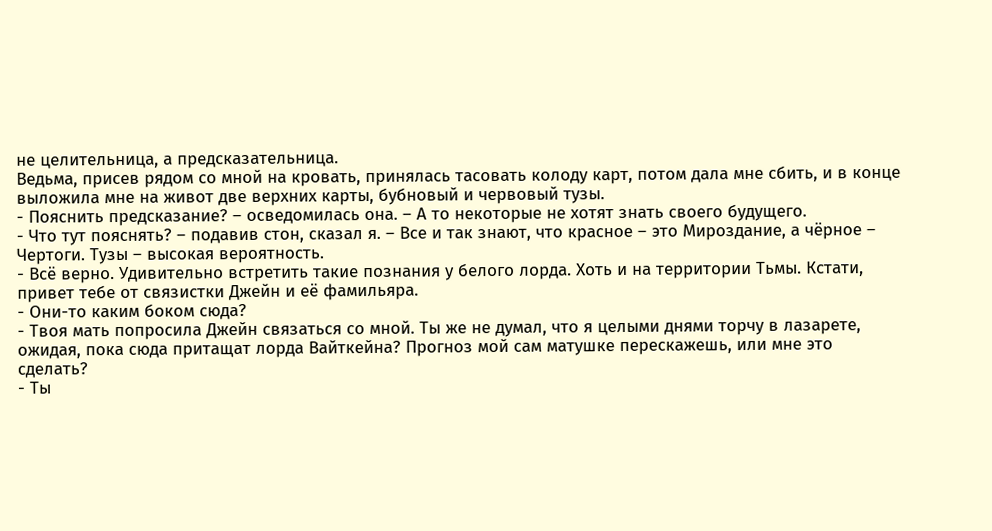не целительница, а предсказательница.
Ведьма, присев рядом со мной на кровать, принялась тасовать колоду карт, потом дала мне сбить, и в конце выложила мне на живот две верхних карты, бубновый и червовый тузы.
- Пояснить предсказание? – осведомилась она. – А то некоторые не хотят знать своего будущего.
- Что тут пояснять? – подавив стон, сказал я. – Все и так знают, что красное – это Мироздание, а чёрное – Чертоги. Тузы – высокая вероятность.
- Всё верно. Удивительно встретить такие познания у белого лорда. Хоть и на территории Тьмы. Кстати, привет тебе от связистки Джейн и её фамильяра.
- Они-то каким боком сюда?
- Твоя мать попросила Джейн связаться со мной. Ты же не думал, что я целыми днями торчу в лазарете, ожидая, пока сюда притащат лорда Вайткейна? Прогноз мой сам матушке перескажешь, или мне это сделать?
- Ты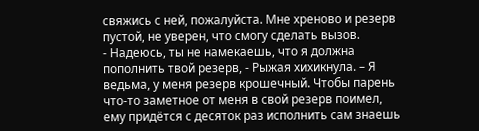свяжись с ней, пожалуйста. Мне хреново и резерв пустой, не уверен, что смогу сделать вызов.
- Надеюсь, ты не намекаешь, что я должна пополнить твой резерв, - Рыжая хихикнула. – Я ведьма, у меня резерв крошечный. Чтобы парень что-то заметное от меня в свой резерв поимел, ему придётся с десяток раз исполнить сам знаешь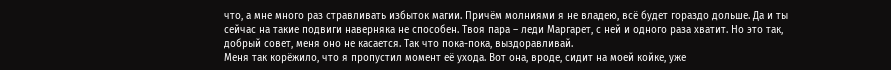что, а мне много раз стравливать избыток магии. Причём молниями я не владею, всё будет гораздо дольше. Да и ты сейчас на такие подвиги наверняка не способен. Твоя пара – леди Маргарет, с ней и одного раза хватит. Но это так, добрый совет, меня оно не касается. Так что пока-пока, выздоравливай.
Меня так корёжило, что я пропустил момент её ухода. Вот она, вроде, сидит на моей койке, уже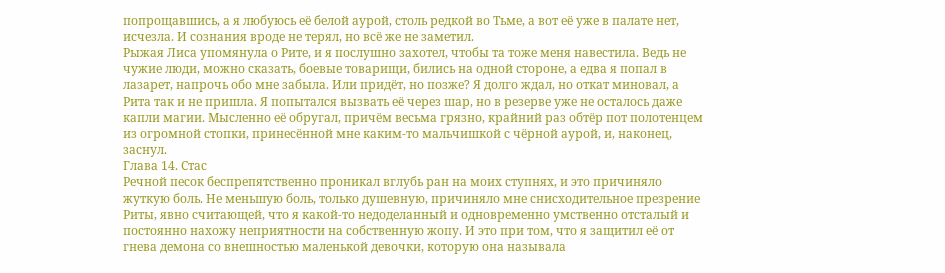попрощавшись, а я любуюсь её белой аурой, столь редкой во Тьме, а вот её уже в палате нет, исчезла. И сознания вроде не терял, но всё же не заметил.
Рыжая Лиса упомянула о Рите, и я послушно захотел, чтобы та тоже меня навестила. Ведь не чужие люди, можно сказать, боевые товарищи, бились на одной стороне, а едва я попал в лазарет, напрочь обо мне забыла. Или придёт, но позже? Я долго ждал, но откат миновал, а Рита так и не пришла. Я попытался вызвать её через шар, но в резерве уже не осталось даже капли магии. Мысленно её обругал, причём весьма грязно, крайний раз обтёр пот полотенцем из огромной стопки, принесённой мне каким-то мальчишкой с чёрной аурой, и, наконец, заснул.
Глава 14. Стас
Речной песок беспрепятственно проникал вглубь ран на моих ступнях, и это причиняло жуткую боль. Не меньшую боль, только душевную, причиняло мне снисходительное презрение Риты, явно считающей, что я какой-то недоделанный и одновременно умственно отсталый и постоянно нахожу неприятности на собственную жопу. И это при том, что я защитил её от гнева демона со внешностью маленькой девочки, которую она называла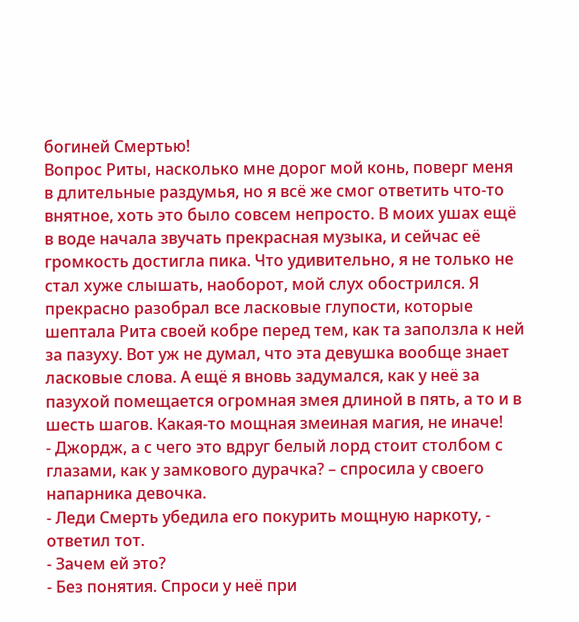богиней Смертью!
Вопрос Риты, насколько мне дорог мой конь, поверг меня в длительные раздумья, но я всё же смог ответить что-то внятное, хоть это было совсем непросто. В моих ушах ещё в воде начала звучать прекрасная музыка, и сейчас её громкость достигла пика. Что удивительно, я не только не стал хуже слышать, наоборот, мой слух обострился. Я прекрасно разобрал все ласковые глупости, которые шептала Рита своей кобре перед тем, как та заползла к ней за пазуху. Вот уж не думал, что эта девушка вообще знает ласковые слова. А ещё я вновь задумался, как у неё за пазухой помещается огромная змея длиной в пять, а то и в шесть шагов. Какая-то мощная змеиная магия, не иначе!
- Джордж, а с чего это вдруг белый лорд стоит столбом с глазами, как у замкового дурачка? – спросила у своего напарника девочка.
- Леди Смерть убедила его покурить мощную наркоту, - ответил тот.
- Зачем ей это?
- Без понятия. Спроси у неё при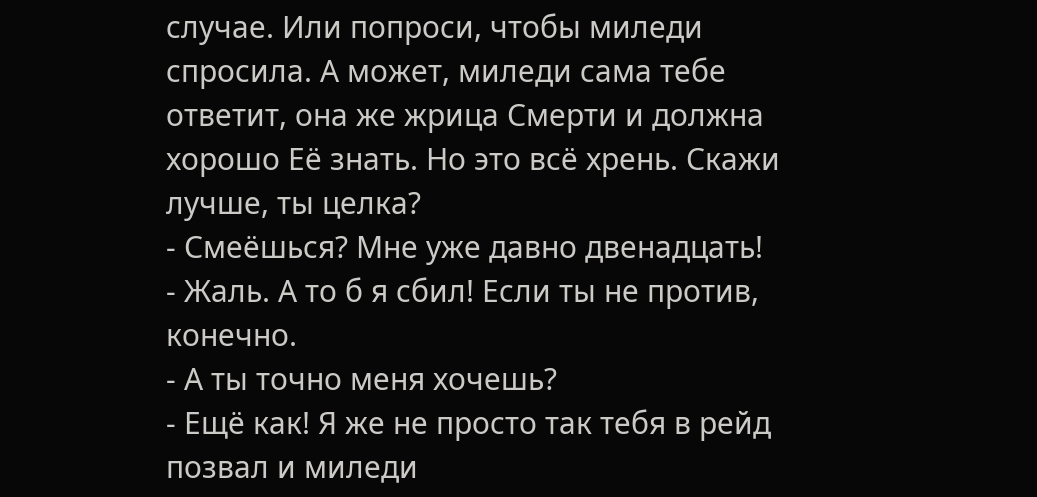случае. Или попроси, чтобы миледи спросила. А может, миледи сама тебе ответит, она же жрица Смерти и должна хорошо Её знать. Но это всё хрень. Скажи лучше, ты целка?
- Смеёшься? Мне уже давно двенадцать!
- Жаль. А то б я сбил! Если ты не против, конечно.
- А ты точно меня хочешь?
- Ещё как! Я же не просто так тебя в рейд позвал и миледи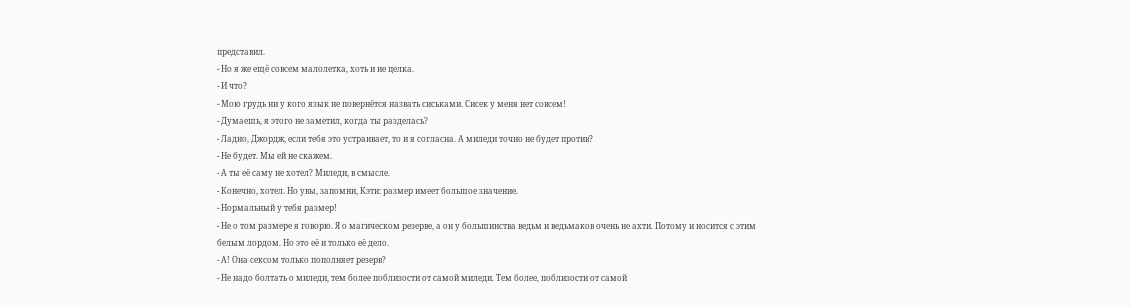представил.
- Но я же ещё совсем малолетка, хоть и не целка.
- И что?
- Мою грудь ни у кого язык не повернётся назвать сиськами. Сисек у меня нет совсем!
- Думаешь, я этого не заметил, когда ты разделась?
- Ладно, Джордж, если тебя это устраивает, то и я согласна. А миледи точно не будет против?
- Не будет. Мы ей не скажем.
- А ты её саму не хотел? Миледи, в смысле.
- Конечно, хотел. Но увы, запомни, Кэти: размер имеет большое значение.
- Нормальный у тебя размер!
- Не о том размере я говорю. Я о магическом резерве, а он у большинства ведьм и ведьмаков очень не ахти. Потому и носится с этим белым лордом. Но это её и только её дело.
- А! Она сексом только пополняет резерв?
- Не надо болтать о миледи, тем более поблизости от самой миледи. Тем более, поблизости от самой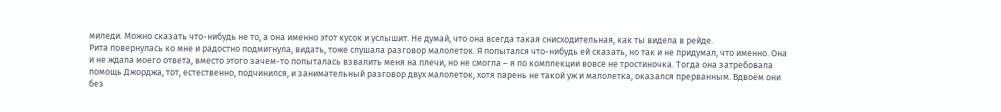миледи. Можно сказать что-нибудь не то, а она именно этот кусок и услышит. Не думай, что она всегда такая снисходительная, как ты видела в рейде.
Рита повернулась ко мне и радостно подмигнула, видать, тоже слушала разговор малолеток. Я попытался что-нибудь ей сказать, но так и не придумал, что именно. Она и не ждала моего ответа, вместо этого зачем-то попыталась взвалить меня на плечи, но не смогла – я по комплекции вовсе не тростиночка. Тогда она затребовала помощь Джорджа, тот, естественно, подчинился, и занимательный разговор двух малолеток, хотя парень не такой уж и малолетка, оказался прерванным. Вдвоём они без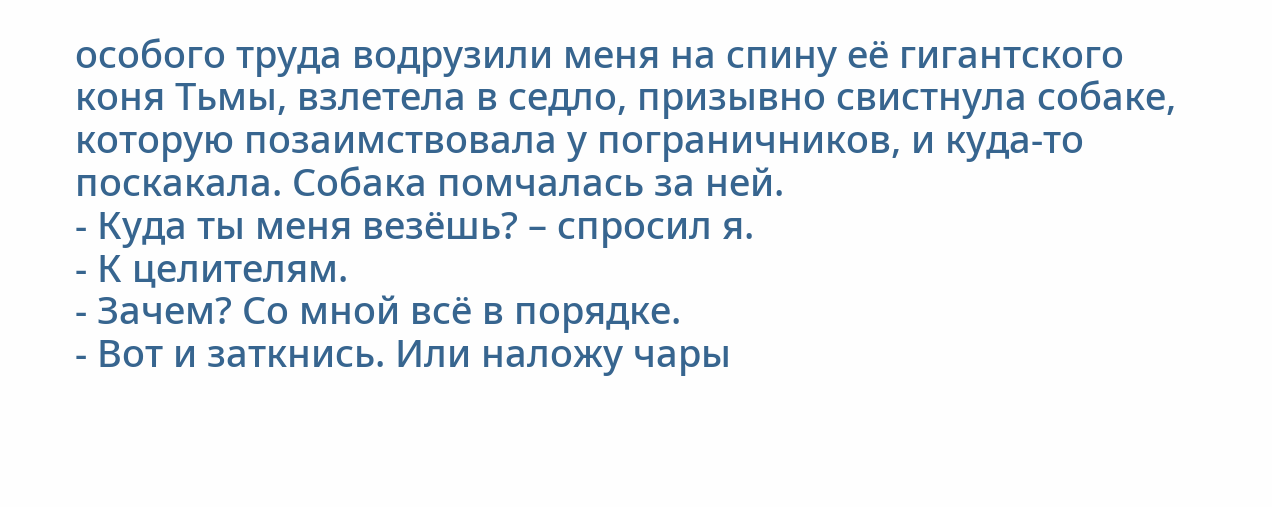особого труда водрузили меня на спину её гигантского коня Тьмы, взлетела в седло, призывно свистнула собаке, которую позаимствовала у пограничников, и куда-то поскакала. Собака помчалась за ней.
- Куда ты меня везёшь? – спросил я.
- К целителям.
- Зачем? Со мной всё в порядке.
- Вот и заткнись. Или наложу чары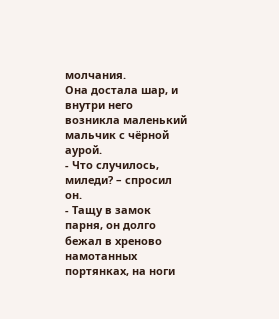молчания.
Она достала шар, и внутри него возникла маленький мальчик с чёрной аурой.
- Что случилось, миледи? – спросил он.
- Тащу в замок парня, он долго бежал в хреново намотанных портянках, на ноги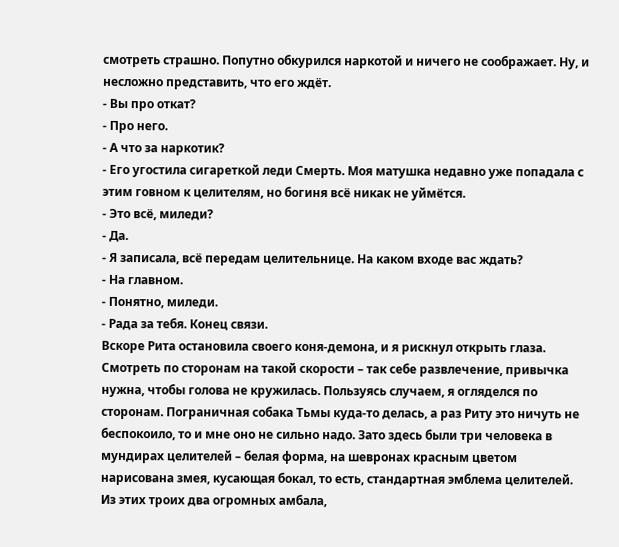смотреть страшно. Попутно обкурился наркотой и ничего не соображает. Ну, и несложно представить, что его ждёт.
- Вы про откат?
- Про него.
- А что за наркотик?
- Его угостила сигареткой леди Смерть. Моя матушка недавно уже попадала с этим говном к целителям, но богиня всё никак не уймётся.
- Это всё, миледи?
- Да.
- Я записала, всё передам целительнице. На каком входе вас ждать?
- На главном.
- Понятно, миледи.
- Рада за тебя. Конец связи.
Вскоре Рита остановила своего коня-демона, и я рискнул открыть глаза. Смотреть по сторонам на такой скорости – так себе развлечение, привычка нужна, чтобы голова не кружилась. Пользуясь случаем, я огляделся по сторонам. Пограничная собака Тьмы куда-то делась, а раз Риту это ничуть не беспокоило, то и мне оно не сильно надо. Зато здесь были три человека в мундирах целителей – белая форма, на шевронах красным цветом нарисована змея, кусающая бокал, то есть, стандартная эмблема целителей. Из этих троих два огромных амбала,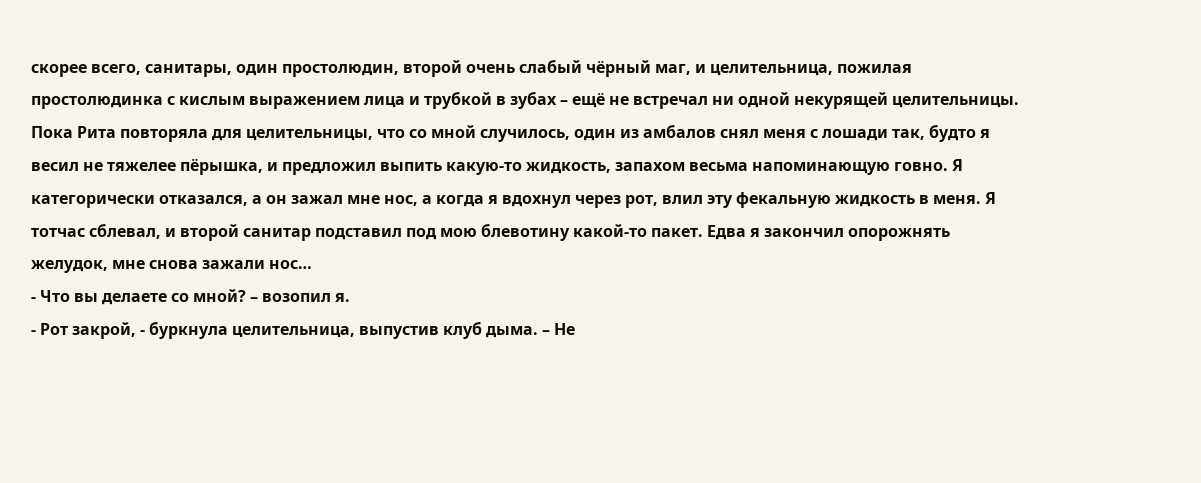скорее всего, санитары, один простолюдин, второй очень слабый чёрный маг, и целительница, пожилая простолюдинка с кислым выражением лица и трубкой в зубах – ещё не встречал ни одной некурящей целительницы.
Пока Рита повторяла для целительницы, что со мной случилось, один из амбалов снял меня с лошади так, будто я весил не тяжелее пёрышка, и предложил выпить какую-то жидкость, запахом весьма напоминающую говно. Я категорически отказался, а он зажал мне нос, а когда я вдохнул через рот, влил эту фекальную жидкость в меня. Я тотчас сблевал, и второй санитар подставил под мою блевотину какой-то пакет. Едва я закончил опорожнять желудок, мне снова зажали нос…
- Что вы делаете со мной? – возопил я.
- Рот закрой, - буркнула целительница, выпустив клуб дыма. – Не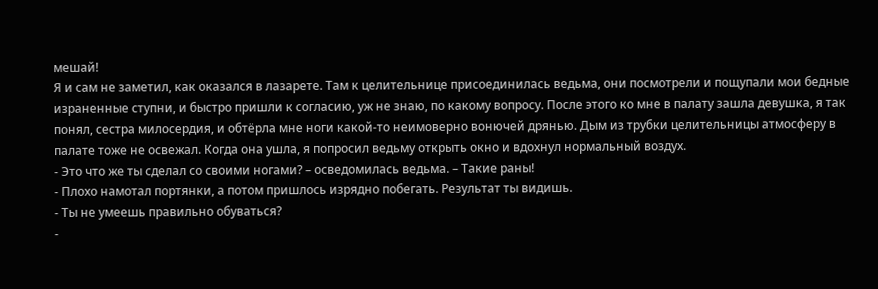мешай!
Я и сам не заметил, как оказался в лазарете. Там к целительнице присоединилась ведьма, они посмотрели и пощупали мои бедные израненные ступни, и быстро пришли к согласию, уж не знаю, по какому вопросу. После этого ко мне в палату зашла девушка, я так понял, сестра милосердия, и обтёрла мне ноги какой-то неимоверно вонючей дрянью. Дым из трубки целительницы атмосферу в палате тоже не освежал. Когда она ушла, я попросил ведьму открыть окно и вдохнул нормальный воздух.
- Это что же ты сделал со своими ногами? – осведомилась ведьма. – Такие раны!
- Плохо намотал портянки, а потом пришлось изрядно побегать. Результат ты видишь.
- Ты не умеешь правильно обуваться?
-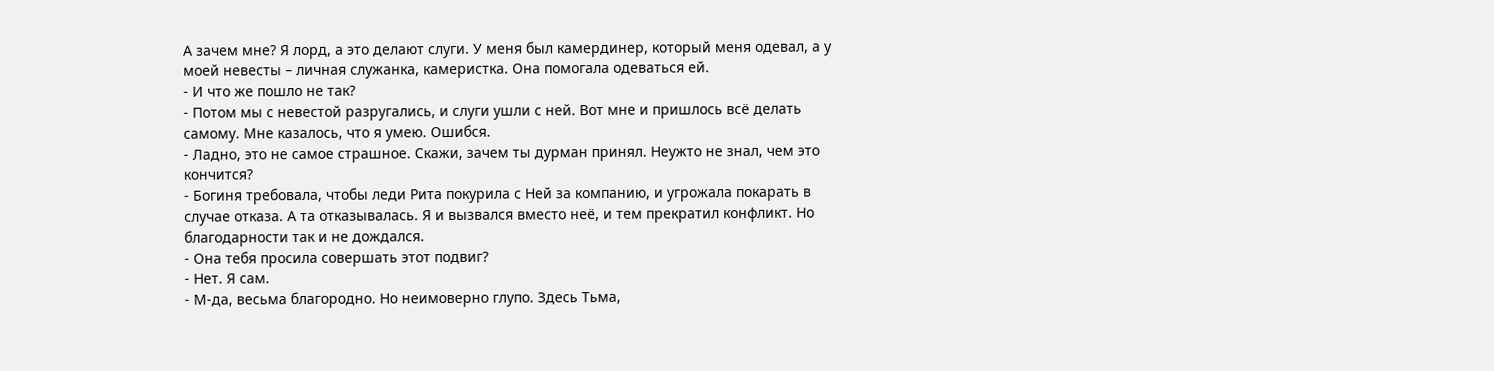А зачем мне? Я лорд, а это делают слуги. У меня был камердинер, который меня одевал, а у моей невесты – личная служанка, камеристка. Она помогала одеваться ей.
- И что же пошло не так?
- Потом мы с невестой разругались, и слуги ушли с ней. Вот мне и пришлось всё делать самому. Мне казалось, что я умею. Ошибся.
- Ладно, это не самое страшное. Скажи, зачем ты дурман принял. Неужто не знал, чем это кончится?
- Богиня требовала, чтобы леди Рита покурила с Ней за компанию, и угрожала покарать в случае отказа. А та отказывалась. Я и вызвался вместо неё, и тем прекратил конфликт. Но благодарности так и не дождался.
- Она тебя просила совершать этот подвиг?
- Нет. Я сам.
- М-да, весьма благородно. Но неимоверно глупо. Здесь Тьма,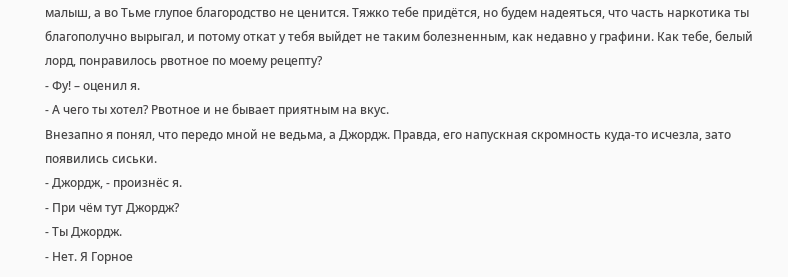малыш, а во Тьме глупое благородство не ценится. Тяжко тебе придётся, но будем надеяться, что часть наркотика ты благополучно вырыгал, и потому откат у тебя выйдет не таким болезненным, как недавно у графини. Как тебе, белый лорд, понравилось рвотное по моему рецепту?
- Фу! – оценил я.
- А чего ты хотел? Рвотное и не бывает приятным на вкус.
Внезапно я понял, что передо мной не ведьма, а Джордж. Правда, его напускная скромность куда-то исчезла, зато появились сиськи.
- Джордж, - произнёс я.
- При чём тут Джордж?
- Ты Джордж.
- Нет. Я Горное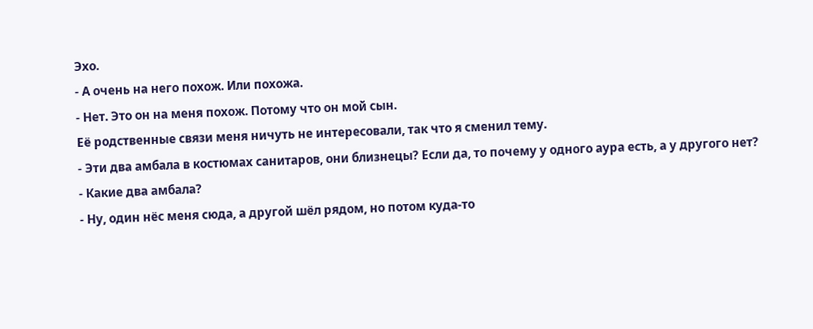Эхо.
- А очень на него похож. Или похожа.
- Нет. Это он на меня похож. Потому что он мой сын.
Её родственные связи меня ничуть не интересовали, так что я сменил тему.
- Эти два амбала в костюмах санитаров, они близнецы? Если да, то почему у одного аура есть, а у другого нет?
- Какие два амбала?
- Ну, один нёс меня сюда, а другой шёл рядом, но потом куда-то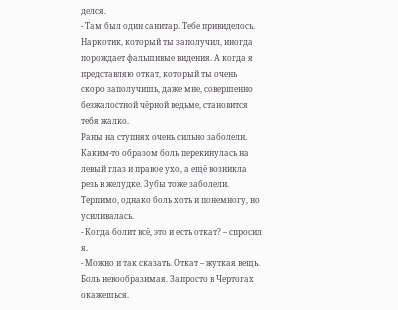делся.
- Там был один санитар. Тебе привиделось. Наркотик, который ты заполучил, иногда порождает фальшивые видения. А когда я представляю откат, который ты очень скоро заполучишь, даже мне, совершенно безжалостной чёрной ведьме, становится тебя жалко.
Раны на ступнях очень сильно заболели. Каким-то образом боль перекинулась на левый глаз и правое ухо, а ещё возникла резь в желудке. Зубы тоже заболели. Терпимо, однако боль хоть и понемногу, но усиливалась.
- Когда болит всё, это и есть откат? – спросил я.
- Можно и так сказать. Откат – жуткая вещь. Боль невообразимая. Запросто в Чертогах окажешься.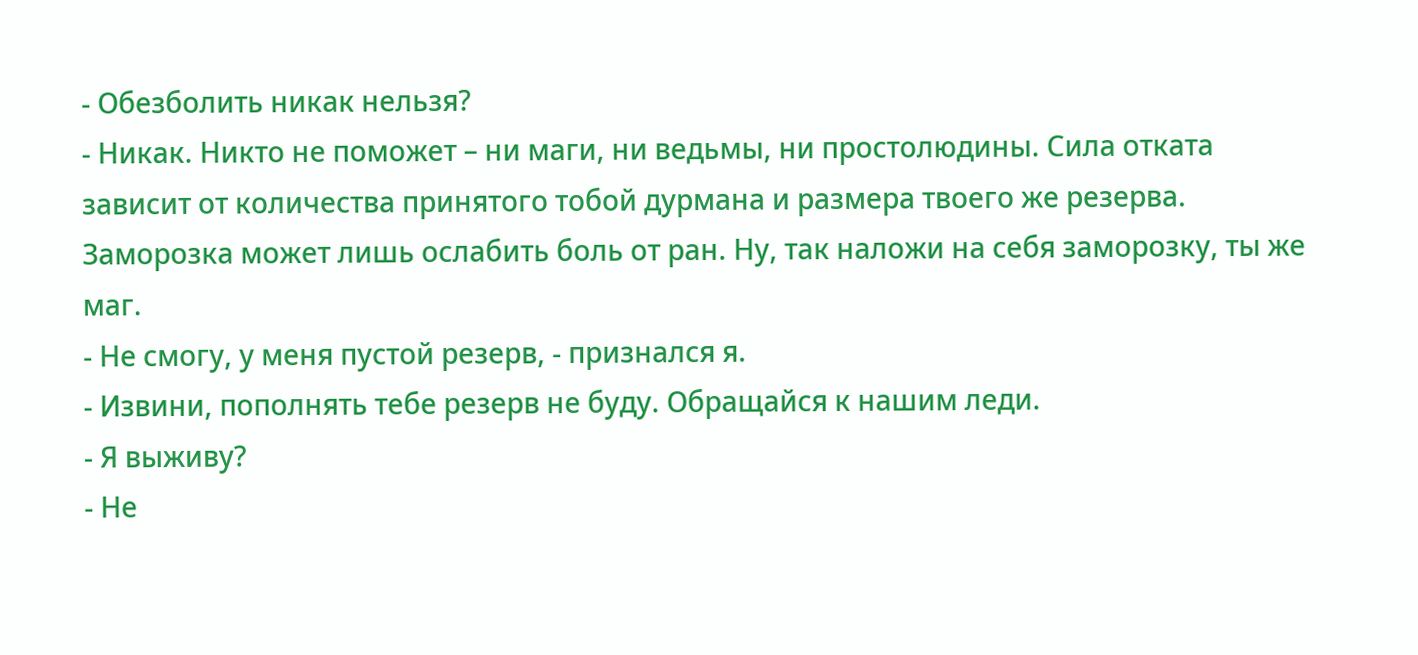- Обезболить никак нельзя?
- Никак. Никто не поможет – ни маги, ни ведьмы, ни простолюдины. Сила отката зависит от количества принятого тобой дурмана и размера твоего же резерва. Заморозка может лишь ослабить боль от ран. Ну, так наложи на себя заморозку, ты же маг.
- Не смогу, у меня пустой резерв, - признался я.
- Извини, пополнять тебе резерв не буду. Обращайся к нашим леди.
- Я выживу?
- Не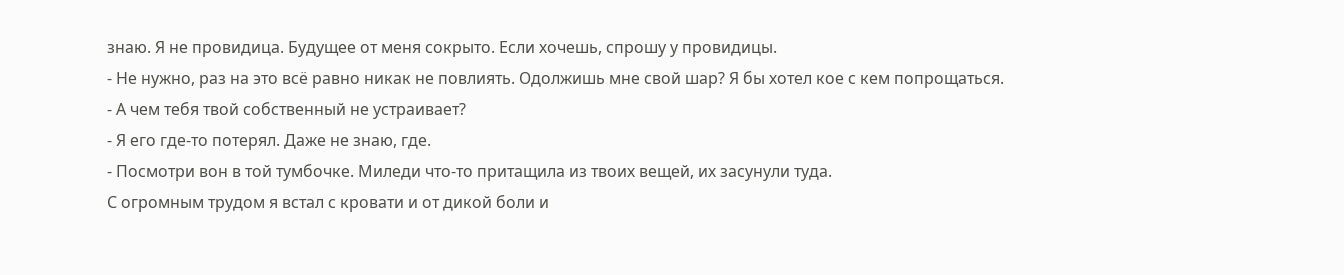знаю. Я не провидица. Будущее от меня сокрыто. Если хочешь, спрошу у провидицы.
- Не нужно, раз на это всё равно никак не повлиять. Одолжишь мне свой шар? Я бы хотел кое с кем попрощаться.
- А чем тебя твой собственный не устраивает?
- Я его где-то потерял. Даже не знаю, где.
- Посмотри вон в той тумбочке. Миледи что-то притащила из твоих вещей, их засунули туда.
С огромным трудом я встал с кровати и от дикой боли и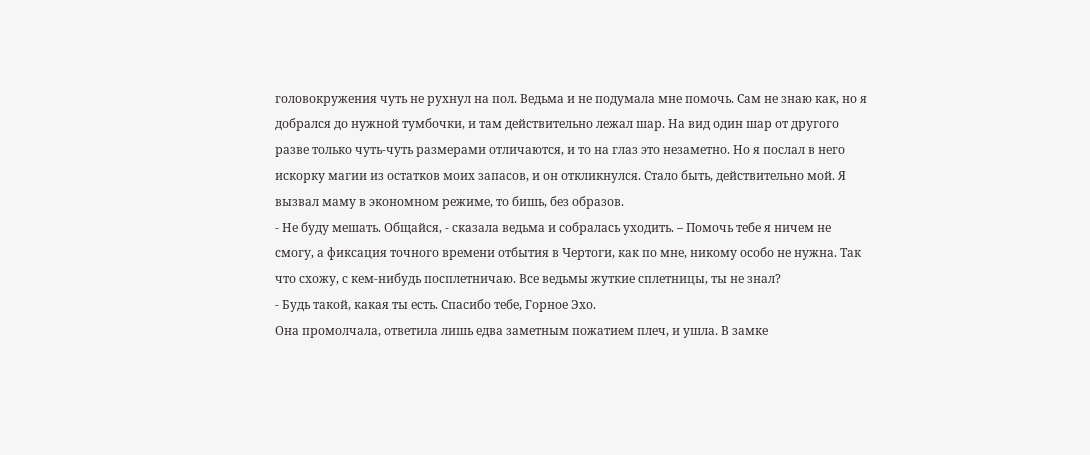головокружения чуть не рухнул на пол. Ведьма и не подумала мне помочь. Сам не знаю как, но я добрался до нужной тумбочки, и там действительно лежал шар. На вид один шар от другого разве только чуть-чуть размерами отличаются, и то на глаз это незаметно. Но я послал в него искорку магии из остатков моих запасов, и он откликнулся. Стало быть, действительно мой. Я вызвал маму в экономном режиме, то бишь, без образов.
- Не буду мешать. Общайся, - сказала ведьма и собралась уходить. – Помочь тебе я ничем не смогу, а фиксация точного времени отбытия в Чертоги, как по мне, никому особо не нужна. Так что схожу, с кем-нибудь посплетничаю. Все ведьмы жуткие сплетницы, ты не знал?
- Будь такой, какая ты есть. Спасибо тебе, Горное Эхо.
Она промолчала, ответила лишь едва заметным пожатием плеч, и ушла. В замке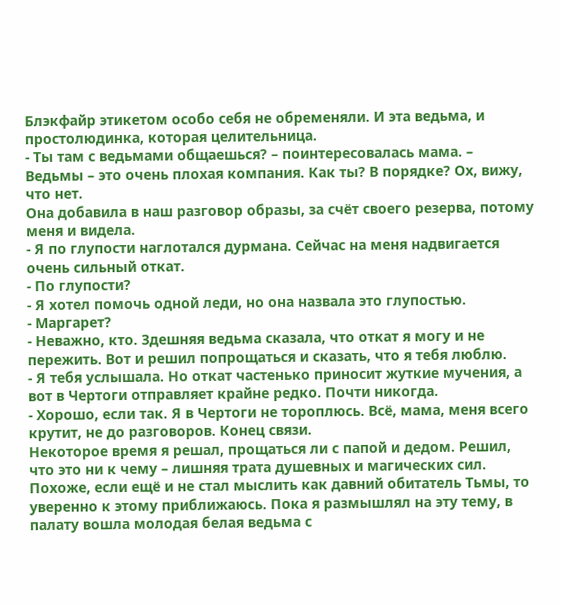Блэкфайр этикетом особо себя не обременяли. И эта ведьма, и простолюдинка, которая целительница.
- Ты там с ведьмами общаешься? – поинтересовалась мама. – Ведьмы – это очень плохая компания. Как ты? В порядке? Ох, вижу, что нет.
Она добавила в наш разговор образы, за счёт своего резерва, потому меня и видела.
- Я по глупости наглотался дурмана. Сейчас на меня надвигается очень сильный откат.
- По глупости?
- Я хотел помочь одной леди, но она назвала это глупостью.
- Маргарет?
- Неважно, кто. Здешняя ведьма сказала, что откат я могу и не пережить. Вот и решил попрощаться и сказать, что я тебя люблю.
- Я тебя услышала. Но откат частенько приносит жуткие мучения, а вот в Чертоги отправляет крайне редко. Почти никогда.
- Хорошо, если так. Я в Чертоги не тороплюсь. Всё, мама, меня всего крутит, не до разговоров. Конец связи.
Некоторое время я решал, прощаться ли с папой и дедом. Решил, что это ни к чему – лишняя трата душевных и магических сил. Похоже, если ещё и не стал мыслить как давний обитатель Тьмы, то уверенно к этому приближаюсь. Пока я размышлял на эту тему, в палату вошла молодая белая ведьма с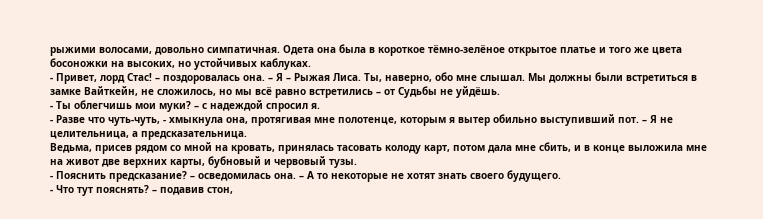рыжими волосами, довольно симпатичная. Одета она была в короткое тёмно-зелёное открытое платье и того же цвета босоножки на высоких, но устойчивых каблуках.
- Привет, лорд Стас! – поздоровалась она. – Я – Рыжая Лиса. Ты, наверно, обо мне слышал. Мы должны были встретиться в замке Вайткейн, не сложилось, но мы всё равно встретились – от Судьбы не уйдёшь.
- Ты облегчишь мои муки? – с надеждой спросил я.
- Разве что чуть-чуть, - хмыкнула она, протягивая мне полотенце, которым я вытер обильно выступивший пот. – Я не целительница, а предсказательница.
Ведьма, присев рядом со мной на кровать, принялась тасовать колоду карт, потом дала мне сбить, и в конце выложила мне на живот две верхних карты, бубновый и червовый тузы.
- Пояснить предсказание? – осведомилась она. – А то некоторые не хотят знать своего будущего.
- Что тут пояснять? – подавив стон,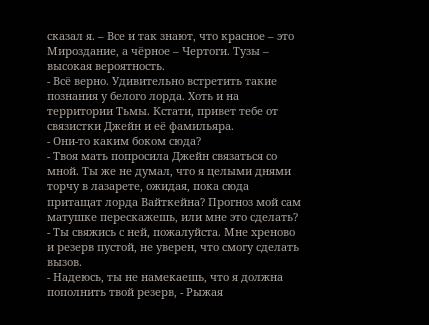сказал я. – Все и так знают, что красное – это Мироздание, а чёрное – Чертоги. Тузы – высокая вероятность.
- Всё верно. Удивительно встретить такие познания у белого лорда. Хоть и на территории Тьмы. Кстати, привет тебе от связистки Джейн и её фамильяра.
- Они-то каким боком сюда?
- Твоя мать попросила Джейн связаться со мной. Ты же не думал, что я целыми днями торчу в лазарете, ожидая, пока сюда притащат лорда Вайткейна? Прогноз мой сам матушке перескажешь, или мне это сделать?
- Ты свяжись с ней, пожалуйста. Мне хреново и резерв пустой, не уверен, что смогу сделать вызов.
- Надеюсь, ты не намекаешь, что я должна пополнить твой резерв, - Рыжая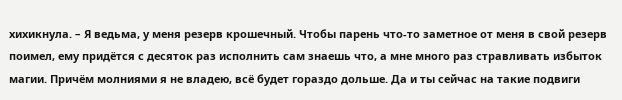хихикнула. – Я ведьма, у меня резерв крошечный. Чтобы парень что-то заметное от меня в свой резерв поимел, ему придётся с десяток раз исполнить сам знаешь что, а мне много раз стравливать избыток магии. Причём молниями я не владею, всё будет гораздо дольше. Да и ты сейчас на такие подвиги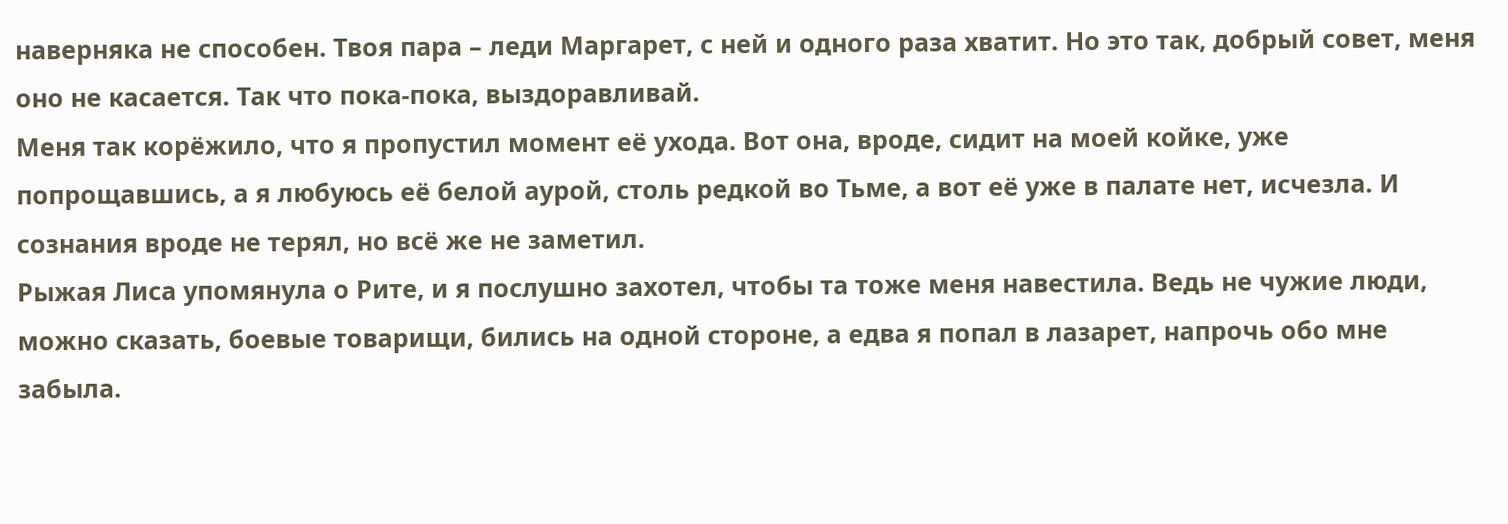наверняка не способен. Твоя пара – леди Маргарет, с ней и одного раза хватит. Но это так, добрый совет, меня оно не касается. Так что пока-пока, выздоравливай.
Меня так корёжило, что я пропустил момент её ухода. Вот она, вроде, сидит на моей койке, уже попрощавшись, а я любуюсь её белой аурой, столь редкой во Тьме, а вот её уже в палате нет, исчезла. И сознания вроде не терял, но всё же не заметил.
Рыжая Лиса упомянула о Рите, и я послушно захотел, чтобы та тоже меня навестила. Ведь не чужие люди, можно сказать, боевые товарищи, бились на одной стороне, а едва я попал в лазарет, напрочь обо мне забыла.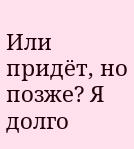Или придёт, но позже? Я долго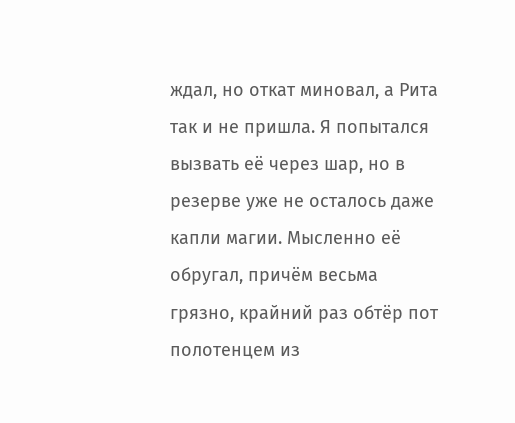ждал, но откат миновал, а Рита так и не пришла. Я попытался вызвать её через шар, но в резерве уже не осталось даже капли магии. Мысленно её обругал, причём весьма грязно, крайний раз обтёр пот полотенцем из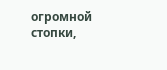огромной стопки,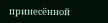принесённой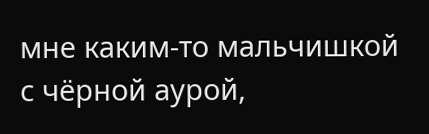мне каким-то мальчишкой с чёрной аурой,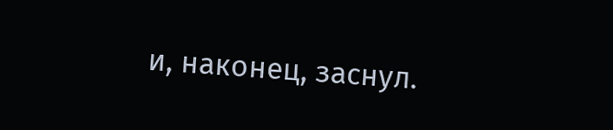и, наконец, заснул.